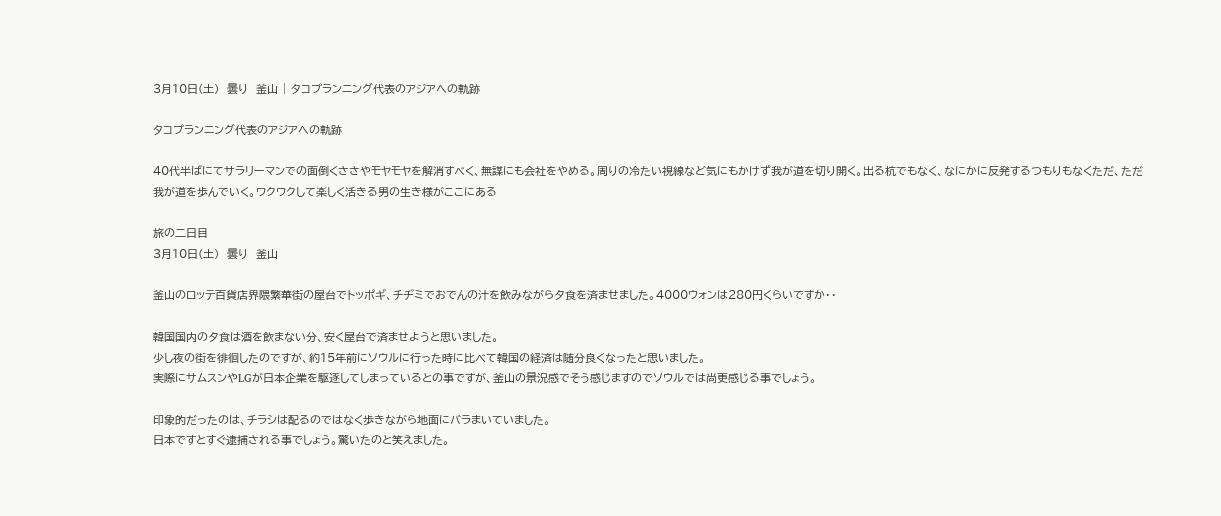3月10日(土)  曇り  釜山 | タコプランニング代表のアジアへの軌跡

タコプランニング代表のアジアへの軌跡

40代半ばにてサラリーマンでの面倒くささやモヤモヤを解消すべく、無謀にも会社をやめる。周りの冷たい視線など気にもかけず我が道を切り開く。出る杭でもなく、なにかに反発するつもりもなくただ、ただ我が道を歩んでいく。ワクワクして楽しく活きる男の生き様がここにある

旅の二日目
3月10日(土)  曇り  釜山

釜山のロッテ百貨店界隈繁華街の屋台でトッポギ、チヂミでおでんの汁を飲みながら夕食を済ませました。4000ウォンは280円くらいですか・・

韓国国内の夕食は酒を飲まない分、安く屋台で済ませようと思いました。
少し夜の街を徘徊したのですが、約15年前にソウルに行った時に比べて韓国の経済は随分良くなったと思いました。
実際にサムスンやLGが日本企業を駆逐してしまっているとの事ですが、釜山の景況感でそう感じますのでソウルでは尚更感じる事でしょう。

印象的だったのは、チラシは配るのではなく歩きながら地面にバラまいていました。
日本ですとすぐ逮捕される事でしょう。驚いたのと笑えました。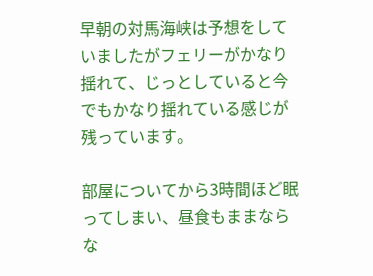早朝の対馬海峡は予想をしていましたがフェリーがかなり揺れて、じっとしていると今でもかなり揺れている感じが残っています。

部屋についてから3時間ほど眠ってしまい、昼食もままならな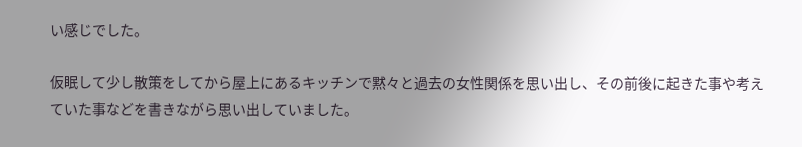い感じでした。

仮眠して少し散策をしてから屋上にあるキッチンで黙々と過去の女性関係を思い出し、その前後に起きた事や考えていた事などを書きながら思い出していました。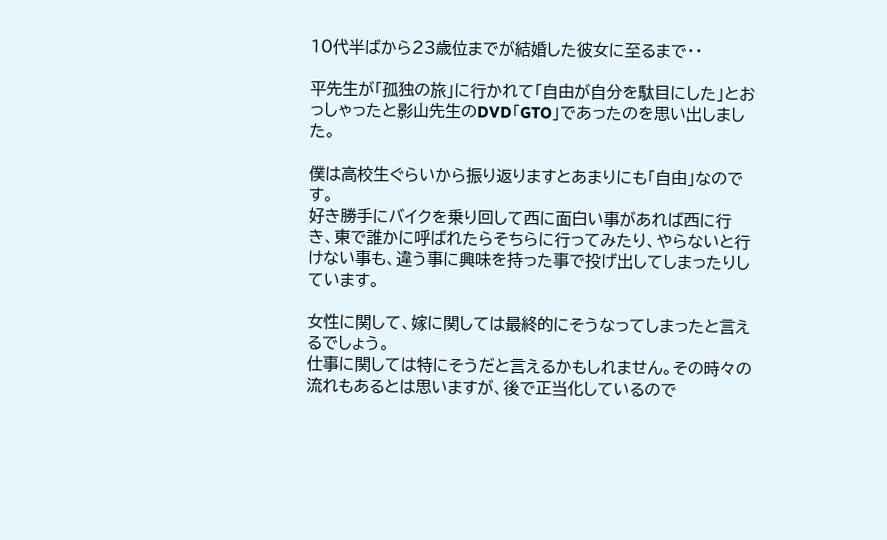10代半ばから23歳位までが結婚した彼女に至るまで・・

平先生が「孤独の旅」に行かれて「自由が自分を駄目にした」とおっしゃったと影山先生のDVD「GTO」であったのを思い出しました。

僕は高校生ぐらいから振り返りますとあまりにも「自由」なのです。
好き勝手にバイクを乗り回して西に面白い事があれば西に行き、東で誰かに呼ばれたらそちらに行ってみたり、やらないと行けない事も、違う事に興味を持った事で投げ出してしまったりしています。

女性に関して、嫁に関しては最終的にそうなってしまったと言えるでしょう。
仕事に関しては特にそうだと言えるかもしれません。その時々の流れもあるとは思いますが、後で正当化しているので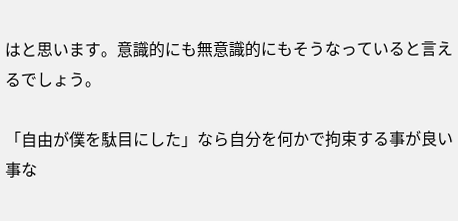はと思います。意識的にも無意識的にもそうなっていると言えるでしょう。

「自由が僕を駄目にした」なら自分を何かで拘束する事が良い事な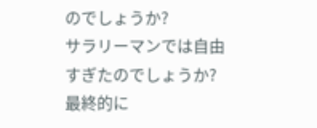のでしょうか?
サラリーマンでは自由すぎたのでしょうか?
最終的に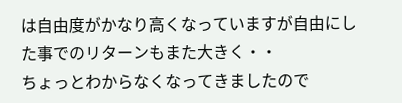は自由度がかなり高くなっていますが自由にした事でのリターンもまた大きく・・
ちょっとわからなくなってきましたので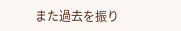また過去を振り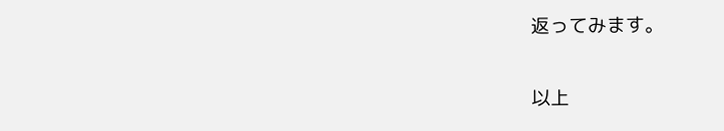返ってみます。

以上